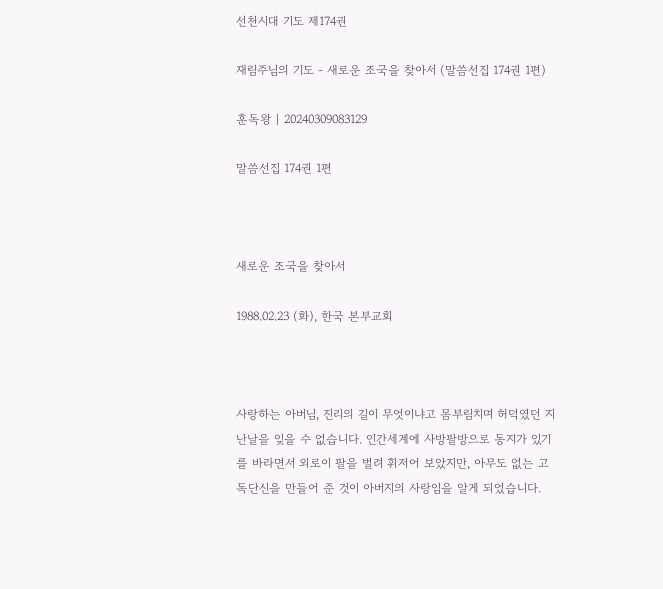선천시대 기도 제174권

재림주님의 기도 - 새로운 조국을 찾아서 (말씀선집 174권 1편)

훈독왕 | 20240309083129

말씀선집 174권 1편



새로운 조국을 찾아서

1988.02.23 (화), 한국 본부교회



사랑하는 아버님, 진리의 길이 무엇이냐고 몸부림치며 허덕였던 지난날을 잊을 수 없습니다. 인간세계에 사방팔방으로 동지가 있기를 바라면서 외로이 팔을 벌려 휘저어 보았지만, 아무도 없는 고독단신을 만들어 준 것이 아버지의 사랑임을 알게 되었습니다.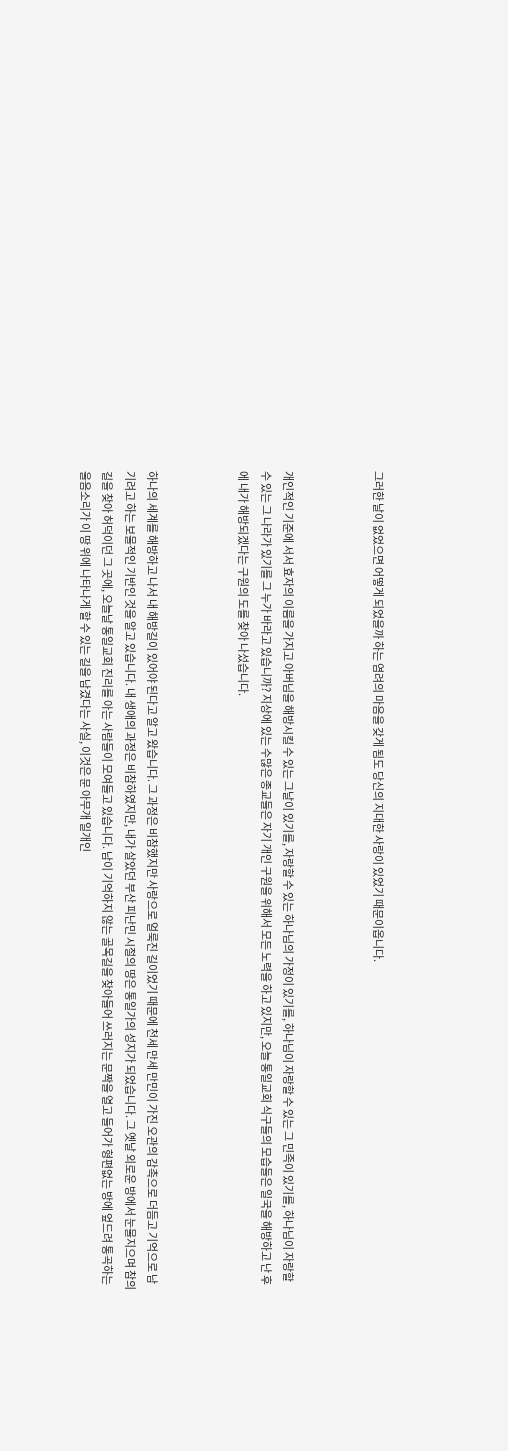그러한 날이 없었으면 어떻게 되었을까 하는 염려의 마음을 갖게 됨도 당신의 지대한 사랑이 있었기 때문이옵니다.



개인적인 기준에 서서 효자의 이름을 가지고 아버님을 해방시킬 수 있는 그날이 있기를, 자랑할 수 있는 하나님의 가정이 있기를, 하나님이 자랑할 수 있는 그 민족이 있기를, 하나님이 자랑할 수 있는 그 나라가 있기를 그 누가 바라고 있습니까? 지상에 있는 수많은 종교들은 자기 개인 구원을 위해서 모든 노력을 하고 있지만, 오늘 통일교회 식구들의 모습들은 일국을 해방하고 난 후에 내가 해방되겠다는 구원의 도를 찾아 나섰습니다.



하나의 세계를 해방하고 나서 내 해방길이 있어야 된다고 알고 왔습니다. 그 과정은 비참했지만 사랑으로 얼룩진 길이었기 때문에 천세 만세 만민이 가진 오관의 감촉으로 더듬고 기억으로 남기려고 하는 보물적인 기반인 것을 알고 있습니다. 내 생애의 과정은 비참하였지만, 내가 살았던 부산 피난민 시절의 땅은 통일가의 성지가 되었습니다. 그 옛날 외로운 방에서 눈물지으며 참의 길을 찾아 허덕이던 그 곳에, 오늘날 통일교회 진리를 아는 사람들이 모여들고 있습니다. 남이 기억하지 않는 골목길을 찾아들어 쓰러지는 문짝을 열고 들어가 형편없는 방에 엎드려 통곡하는 울음소리가 이 땅 위에 나타나게 할 수 있는 길을 남겼다는 사실, 이것은 문 아무개 일개인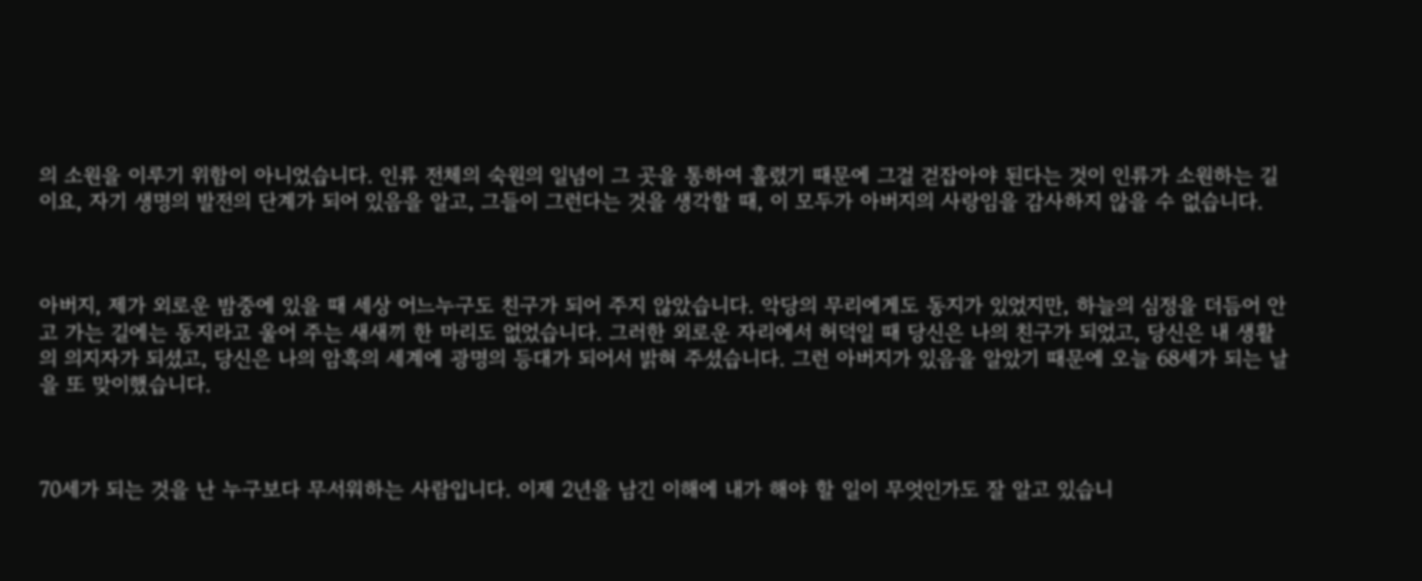의 소원을 이루기 위함이 아니었습니다. 인류 전체의 숙원의 일념이 그 곳을 통하여 흘렸기 때문에 그걸 걷잡아야 된다는 것이 인류가 소원하는 길이요, 자기 생명의 발전의 단계가 되어 있음을 알고, 그들이 그런다는 것을 생각할 때, 이 모두가 아버지의 사랑임을 감사하지 않을 수 없습니다.



아버지, 제가 외로운 밤중에 있을 때 세상 어느누구도 친구가 되어 주지 않았습니다. 악당의 무리에게도 동지가 있었지만, 하늘의 심정을 더듬어 안고 가는 길에는 동지라고 울어 주는 새새끼 한 마리도 없었습니다. 그러한 외로운 자리에서 허덕일 때 당신은 나의 친구가 되었고, 당신은 내 생활의 의지자가 되셨고, 당신은 나의 암흑의 세계에 광명의 등대가 되어서 밝혀 주셨습니다. 그런 아버지가 있음을 알았기 때문에 오늘 68세가 되는 날을 또 맞이했습니다.



70세가 되는 것을 난 누구보다 무서워하는 사람입니다. 이제 2년을 남긴 이해에 내가 해야 할 일이 무엇인가도 잘 알고 있습니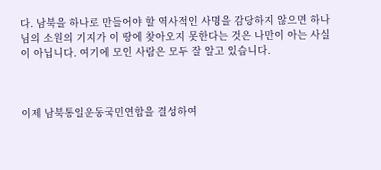다. 남북을 하나로 만들어야 할 역사적인 사명을 감당하지 않으면 하나님의 소원의 기지가 이 땅에 찾아오지 못한다는 것은 나만이 아는 사실이 아닙니다. 여기에 모인 사람은 모두 잘 알고 있습니다.



이제 남북통일운동국민연합을 결성하여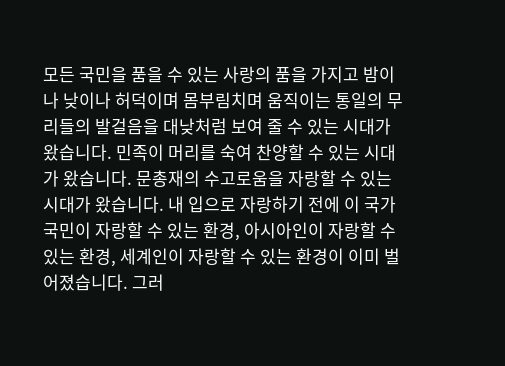모든 국민을 품을 수 있는 사랑의 품을 가지고 밤이나 낮이나 허덕이며 몸부림치며 움직이는 통일의 무리들의 발걸음을 대낮처럼 보여 줄 수 있는 시대가 왔습니다. 민족이 머리를 숙여 찬양할 수 있는 시대가 왔습니다. 문총재의 수고로움을 자랑할 수 있는 시대가 왔습니다. 내 입으로 자랑하기 전에 이 국가 국민이 자랑할 수 있는 환경, 아시아인이 자랑할 수 있는 환경, 세계인이 자랑할 수 있는 환경이 이미 벌어졌습니다. 그러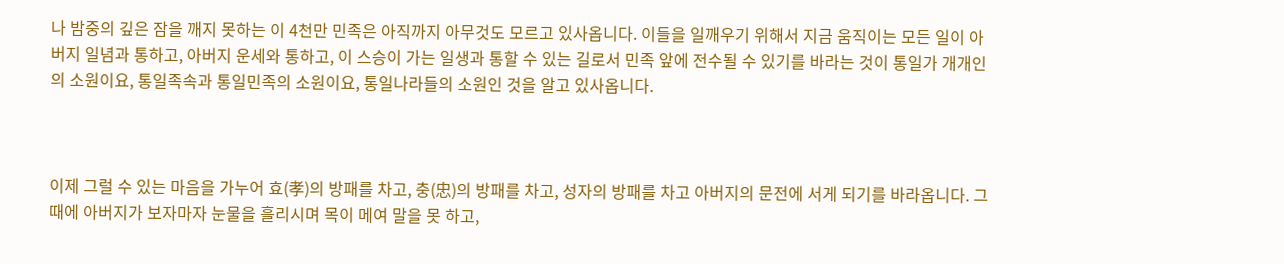나 밤중의 깊은 잠을 깨지 못하는 이 4천만 민족은 아직까지 아무것도 모르고 있사옵니다. 이들을 일깨우기 위해서 지금 움직이는 모든 일이 아버지 일념과 통하고, 아버지 운세와 통하고, 이 스승이 가는 일생과 통할 수 있는 길로서 민족 앞에 전수될 수 있기를 바라는 것이 통일가 개개인의 소원이요, 통일족속과 통일민족의 소원이요, 통일나라들의 소원인 것을 알고 있사옵니다.



이제 그럴 수 있는 마음을 가누어 효(孝)의 방패를 차고, 충(忠)의 방패를 차고, 성자의 방패를 차고 아버지의 문전에 서게 되기를 바라옵니다. 그 때에 아버지가 보자마자 눈물을 흘리시며 목이 메여 말을 못 하고,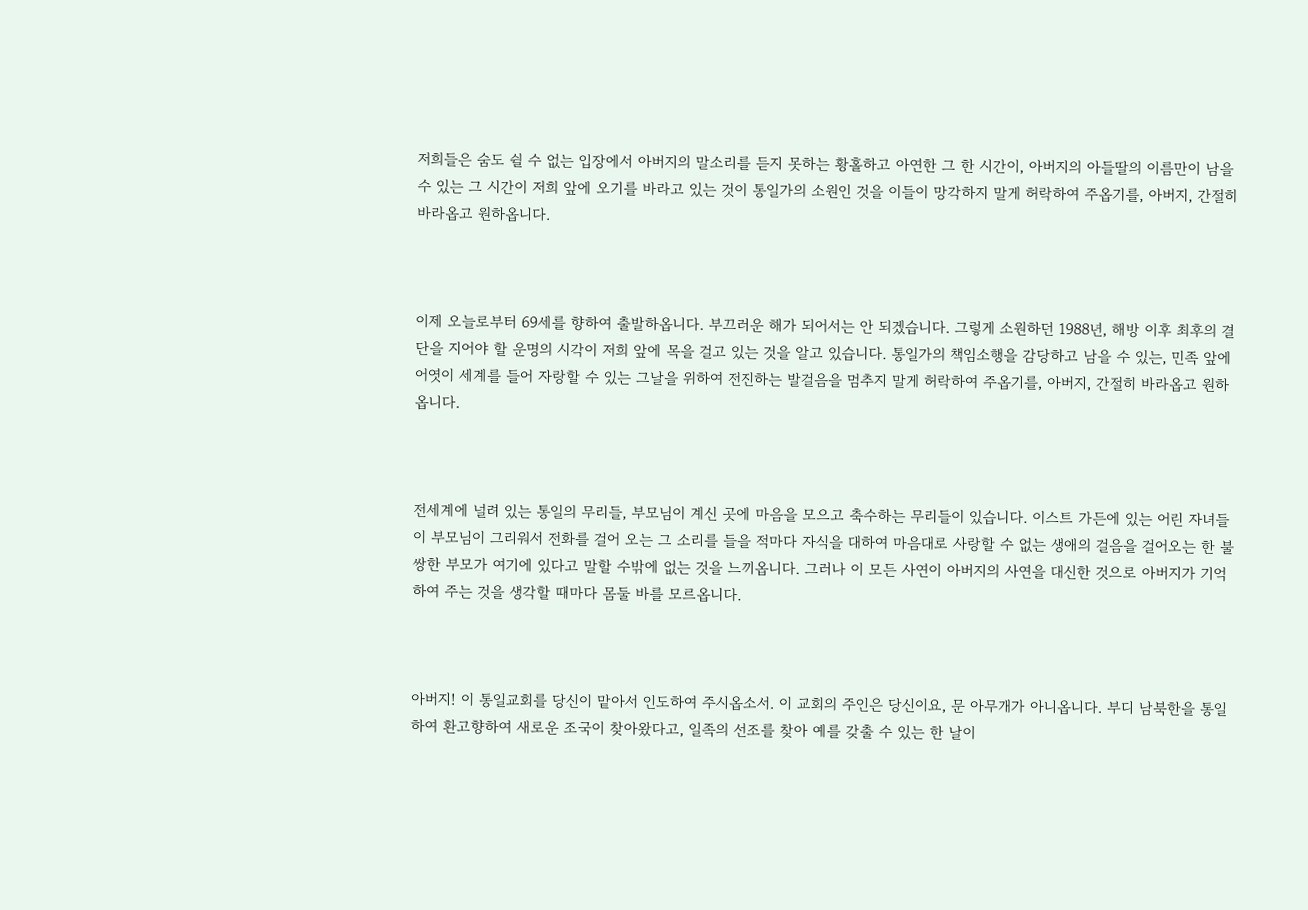저희들은 숨도 쉴 수 없는 입장에서 아버지의 말소리를 듣지 못하는 황홀하고 아연한 그 한 시간이, 아버지의 아들딸의 이름만이 남을 수 있는 그 시간이 저희 앞에 오기를 바라고 있는 것이 통일가의 소원인 것을 이들이 망각하지 말게 허락하여 주옵기를, 아버지, 간절히 바라옵고 원하옵니다.



이제 오늘로부터 69세를 향하여 출발하옵니다. 부끄러운 해가 되어서는 안 되겠습니다. 그렇게 소원하던 1988년, 해방 이후 최후의 결단을 지어야 할 운명의 시각이 저희 앞에 목을 걸고 있는 것을 알고 있습니다. 통일가의 책임소행을 감당하고 남을 수 있는, 민족 앞에 어엿이 세계를 들어 자랑할 수 있는 그날을 위하여 전진하는 발걸음을 멈추지 말게 허락하여 주옵기를, 아버지, 간절히 바라옵고 원하옵니다.



전세계에 널려 있는 통일의 무리들, 부모님이 계신 곳에 마음을 모으고 축수하는 무리들이 있습니다. 이스트 가든에 있는 어린 자녀들이 부모님이 그리워서 전화를 걸어 오는 그 소리를 들을 적마다 자식을 대하여 마음대로 사랑할 수 없는 생애의 걸음을 걸어오는 한 불쌍한 부모가 여기에 있다고 말할 수밖에 없는 것을 느끼옵니다. 그러나 이 모든 사연이 아버지의 사연을 대신한 것으로 아버지가 기억하여 주는 것을 생각할 때마다 몸둘 바를 모르옵니다.



아버지! 이 통일교회를 당신이 맡아서 인도하여 주시옵소서. 이 교회의 주인은 당신이요, 문 아무개가 아니옵니다. 부디 남북한을 통일하여 환고향하여 새로운 조국이 찾아왔다고, 일족의 선조를 찾아 예를 갖출 수 있는 한 날이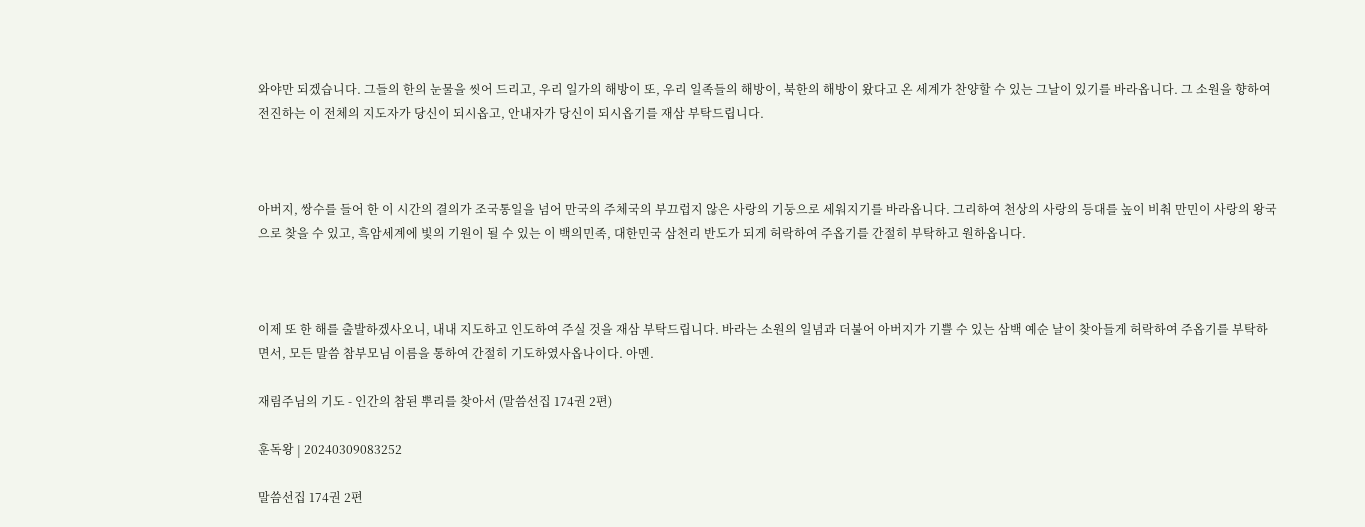와야만 되겠습니다. 그들의 한의 눈물을 씻어 드리고, 우리 일가의 해방이 또, 우리 일족들의 해방이, 북한의 해방이 왔다고 온 세계가 찬양할 수 있는 그날이 있기를 바라옵니다. 그 소원을 향하여 전진하는 이 전체의 지도자가 당신이 되시옵고, 안내자가 당신이 되시옵기를 재삼 부탁드립니다.



아버지, 쌍수를 들어 한 이 시간의 결의가 조국통일을 넘어 만국의 주체국의 부끄럽지 않은 사랑의 기둥으로 세워지기를 바라옵니다. 그리하여 천상의 사랑의 등대를 높이 비춰 만민이 사랑의 왕국으로 찾을 수 있고, 흑암세계에 빛의 기원이 될 수 있는 이 백의민족, 대한민국 삼천리 반도가 되게 허락하여 주옵기를 간절히 부탁하고 원하옵니다.



이제 또 한 해를 출발하겠사오니, 내내 지도하고 인도하여 주실 것을 재삼 부탁드립니다. 바라는 소원의 일념과 더불어 아버지가 기쁠 수 있는 삼백 예순 날이 찾아들게 허락하여 주옵기를 부탁하면서, 모든 말씀 참부모님 이름을 통하여 간절히 기도하였사옵나이다. 아멘.

재림주님의 기도 - 인간의 참된 뿌리를 찾아서 (말씀선집 174권 2편)

훈독왕 | 20240309083252

말씀선집 174권 2편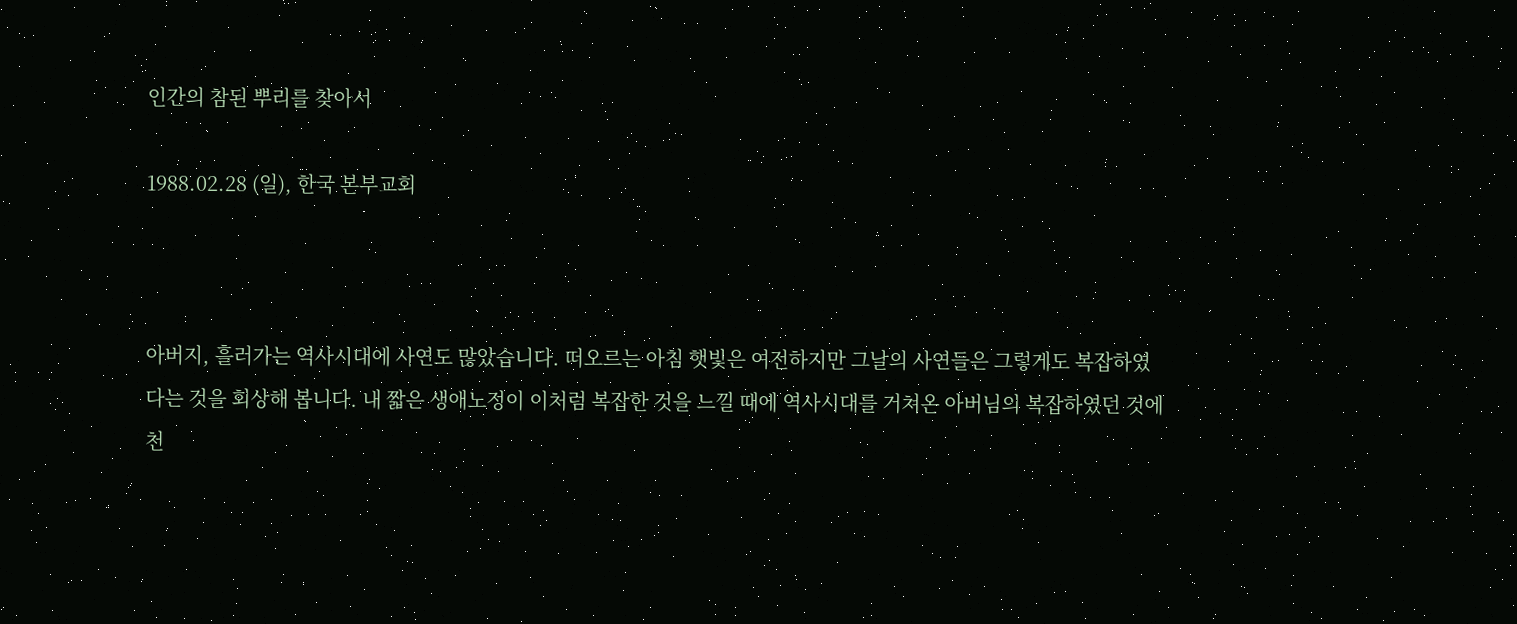인간의 참된 뿌리를 찾아서

1988.02.28 (일), 한국 본부교회



아버지, 흘러가는 역사시대에 사연도 많았습니다. 떠오르는 아침 햇빛은 여전하지만 그날의 사연들은 그렇게도 복잡하였다는 것을 회상해 봅니다. 내 짧은 생애노정이 이처럼 복잡한 것을 느낄 때에 역사시대를 거쳐온 아버님의 복잡하였던 것에 천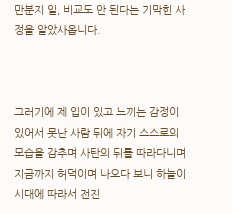만분지 일, 비교도 안 된다는 기막힌 사정을 알았사옵니다.



그러기에 제 입이 있고 느끼는 감정이 있어서 못난 사람 뒤에 자기 스스로의 모습을 감추며 사탄의 뒤를 따라다니며 지금까지 허덕이며 나오다 보니 하늘이 시대에 따라서 전진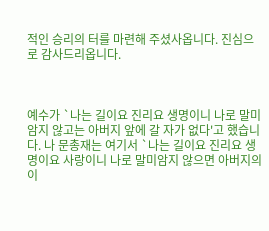적인 승리의 터를 마련해 주셨사옵니다. 진심으로 감사드리옵니다.



예수가 `나는 길이요 진리요 생명이니 나로 말미암지 않고는 아버지 앞에 갈 자가 없다'고 했습니다. 나 문총재는 여기서 `나는 길이요 진리요 생명이요 사랑이니 나로 말미암지 않으면 아버지의 이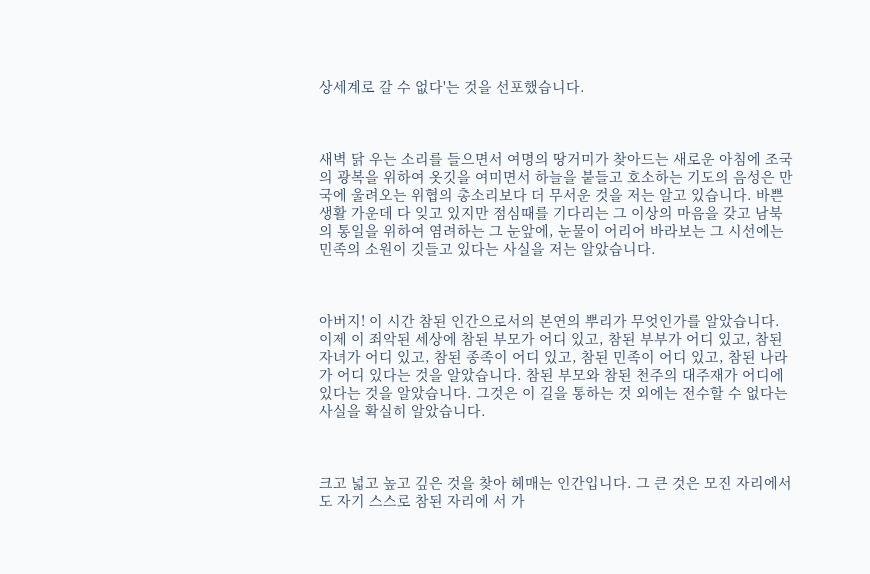상세계로 갈 수 없다'는 것을 선포했습니다.



새벽 닭 우는 소리를 들으면서 여명의 땅거미가 찾아드는 새로운 아침에 조국의 광복을 위하여 옷깃을 여미면서 하늘을 붙들고 호소하는 기도의 음성은 만국에 울려오는 위협의 총소리보다 더 무서운 것을 저는 알고 있습니다. 바쁜 생활 가운데 다 잊고 있지만 점심때를 기다리는 그 이상의 마음을 갖고 남북의 통일을 위하여 염려하는 그 눈앞에, 눈물이 어리어 바라보는 그 시선에는 민족의 소원이 깃들고 있다는 사실을 저는 알았습니다.



아버지! 이 시간 참된 인간으로서의 본연의 뿌리가 무엇인가를 알았습니다. 이제 이 죄악된 세상에 참된 부모가 어디 있고, 참된 부부가 어디 있고, 참된 자녀가 어디 있고, 참된 종족이 어디 있고, 참된 민족이 어디 있고, 참된 나라가 어디 있다는 것을 알았습니다. 참된 부모와 참된 천주의 대주재가 어디에 있다는 것을 알았습니다. 그것은 이 길을 통하는 것 외에는 전수할 수 없다는 사실을 확실히 알았습니다.



크고 넓고 높고 깊은 것을 찾아 헤매는 인간입니다. 그 큰 것은 모진 자리에서도 자기 스스로 참된 자리에 서 가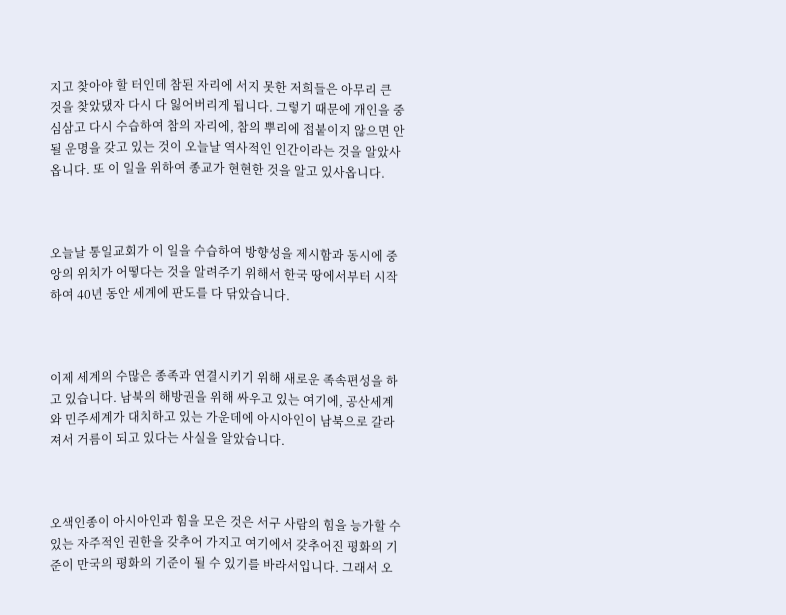지고 찾아야 할 터인데 참된 자리에 서지 못한 저희들은 아무리 큰 것을 찾았댔자 다시 다 잃어버리게 됩니다. 그렇기 때문에 개인을 중심삼고 다시 수습하여 참의 자리에, 참의 뿌리에 접붙이지 않으면 안 될 운명을 갖고 있는 것이 오늘날 역사적인 인간이라는 것을 알았사옵니다. 또 이 일을 위하여 종교가 현현한 것을 알고 있사옵니다.



오늘날 통일교회가 이 일을 수습하여 방향성을 제시함과 동시에 중앙의 위치가 어떻다는 것을 알려주기 위해서 한국 땅에서부터 시작하여 40년 동안 세계에 판도를 다 닦았습니다.



이제 세계의 수많은 종족과 연결시키기 위해 새로운 족속편성을 하고 있습니다. 남북의 해방권을 위해 싸우고 있는 여기에, 공산세계와 민주세계가 대치하고 있는 가운데에 아시아인이 남북으로 갈라져서 거름이 되고 있다는 사실을 알았습니다.



오색인종이 아시아인과 힘을 모은 것은 서구 사람의 힘을 능가할 수 있는 자주적인 권한을 갖추어 가지고 여기에서 갖추어진 평화의 기준이 만국의 평화의 기준이 될 수 있기를 바라서입니다. 그래서 오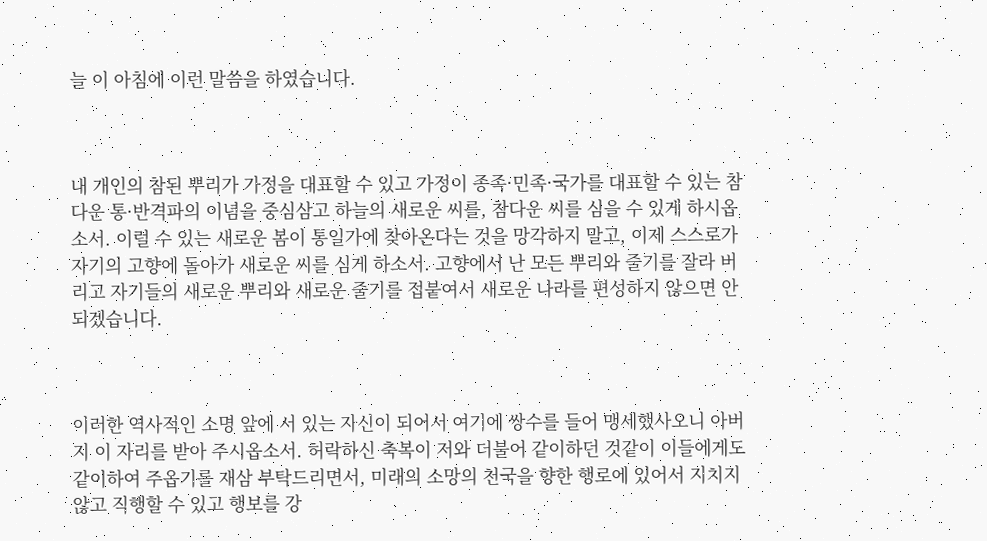늘 이 아침에 이런 말씀을 하였습니다.



내 개인의 참된 뿌리가 가정을 대표할 수 있고 가정이 종족·민족·국가를 대표할 수 있는 참다운 통·반격파의 이념을 중심삼고 하늘의 새로운 씨를, 참다운 씨를 심을 수 있게 하시옵소서. 이럴 수 있는 새로운 봄이 통일가에 찾아온다는 것을 망각하지 말고, 이제 스스로가 자기의 고향에 돌아가 새로운 씨를 심게 하소서. 고향에서 난 모든 뿌리와 줄기를 잘라 버리고 자기들의 새로운 뿌리와 새로운 줄기를 접붙여서 새로운 나라를 편성하지 않으면 안 되겠습니다.



이러한 역사적인 소명 앞에 서 있는 자신이 되어서 여기에 쌍수를 들어 맹세했사오니 아버지 이 자리를 받아 주시옵소서. 허락하신 축복이 저와 더불어 같이하던 것같이 이들에게도 같이하여 주옵기를 재삼 부탁드리면서, 미래의 소망의 천국을 향한 행로에 있어서 지치지 않고 직행할 수 있고 행보를 강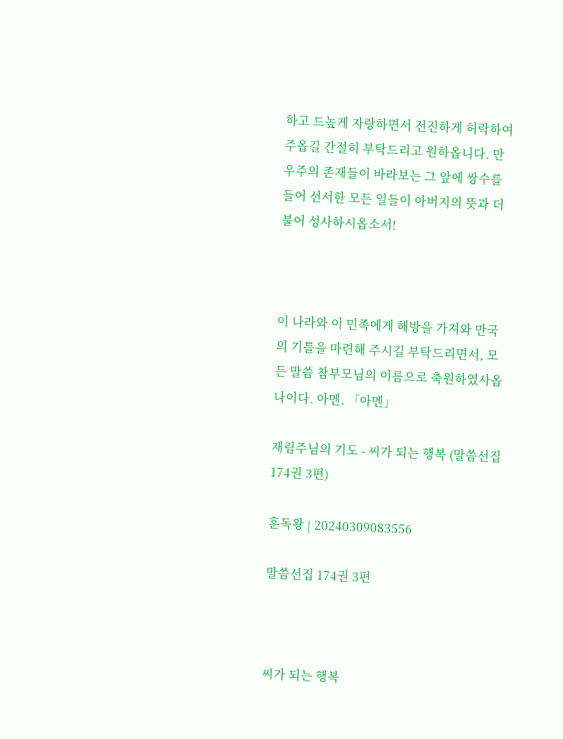하고 드높게 자랑하면서 전진하게 허락하여 주옵길 간절히 부탁드리고 원하옵니다. 만우주의 존재들이 바라보는 그 앞에 쌍수를 들어 선서한 모든 일들이 아버지의 뜻과 더불어 성사하시옵소서!



이 나라와 이 민족에게 해방을 가져와 만국의 기틀을 마련해 주시길 부탁드리면서, 모든 말씀 참부모님의 이름으로 축원하였사옵나이다. 아멘. 「아멘」

재림주님의 기도 - 씨가 되는 행복 (말씀선집 174권 3편)

훈독왕 | 20240309083556

말씀선집 174권 3편



씨가 되는 행복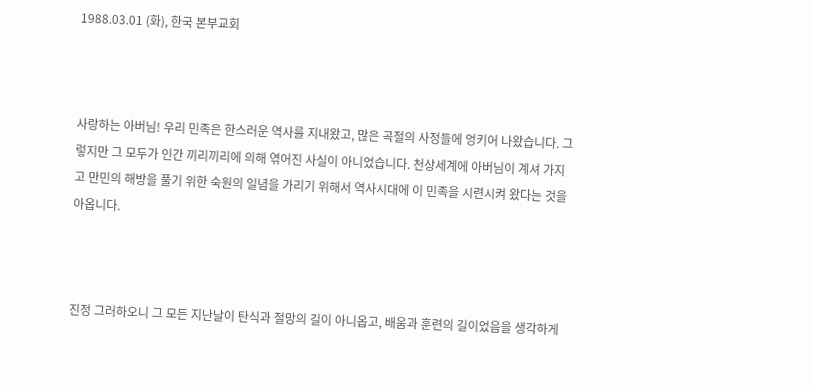1988.03.01 (화), 한국 본부교회



사랑하는 아버님! 우리 민족은 한스러운 역사를 지내왔고, 많은 곡절의 사정들에 엉키어 나왔습니다. 그렇지만 그 모두가 인간 끼리끼리에 의해 엮어진 사실이 아니었습니다. 천상세계에 아버님이 계셔 가지고 만민의 해방을 풀기 위한 숙원의 일념을 가리기 위해서 역사시대에 이 민족을 시련시켜 왔다는 것을 아옵니다.



진정 그러하오니 그 모든 지난날이 탄식과 절망의 길이 아니옵고, 배움과 훈련의 길이었음을 생각하게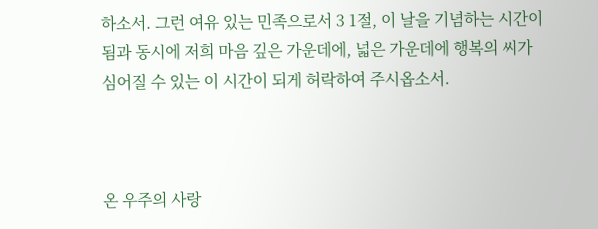하소서. 그런 여유 있는 민족으로서 3 1절, 이 날을 기념하는 시간이 됨과 동시에 저희 마음 깊은 가운데에, 넓은 가운데에 행복의 씨가 심어질 수 있는 이 시간이 되게 허락하여 주시옵소서.



온 우주의 사랑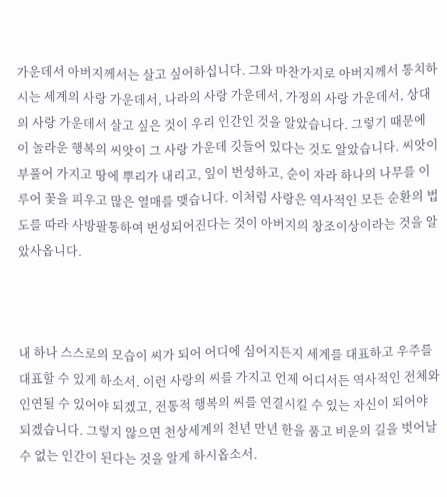가운데서 아버지께서는 살고 싶어하십니다. 그와 마찬가지로 아버지께서 통치하시는 세계의 사랑 가운데서, 나라의 사랑 가운데서, 가정의 사랑 가운데서, 상대의 사랑 가운데서 살고 싶은 것이 우리 인간인 것을 알았습니다. 그렇기 때문에 이 놀라운 행복의 씨앗이 그 사랑 가운데 깃들어 있다는 것도 알았습니다. 씨앗이 부풀어 가지고 땅에 뿌리가 내리고, 잎이 번성하고, 순이 자라 하나의 나무를 이루어 꽃을 피우고 많은 열매를 맺습니다. 이처럼 사랑은 역사적인 모든 순환의 법도를 따라 사방팔통하여 번성되어진다는 것이 아버지의 창조이상이라는 것을 알았사옵니다.



내 하나 스스로의 모습이 씨가 되어 어디에 심어지든지 세계를 대표하고 우주를 대표할 수 있게 하소서. 이런 사랑의 씨를 가지고 언제 어디서든 역사적인 전체와 인연될 수 있어야 되겠고, 전통적 행복의 씨를 연결시킬 수 있는 자신이 되어야 되겠습니다. 그렇지 않으면 천상세계의 천년 만년 한을 품고 비운의 길을 벗어날 수 없는 인간이 된다는 것을 알게 하시옵소서.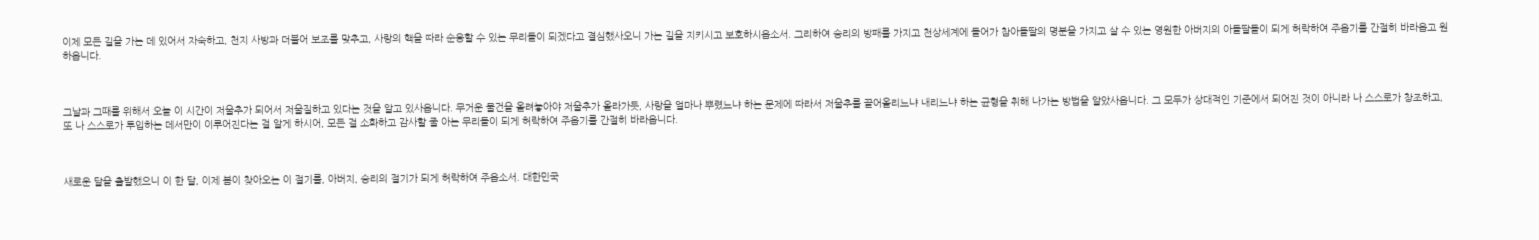이제 모든 길을 가는 데 있어서 자숙하고, 천지 사방과 더불어 보조를 맞추고, 사랑의 핵을 따라 순응할 수 있는 무리들이 되겠다고 결심했사오니 가는 길을 지키시고 보호하시옵소서. 그리하여 승리의 방패를 가지고 천상세계에 들어가 참아들딸의 명분을 가지고 살 수 있는 영원한 아버지의 아들딸들이 되게 허락하여 주옵기를 간절히 바라옵고 원하옵니다.



그날과 그때를 위해서 오늘 이 시간이 저울추가 되어서 저울질하고 있다는 것을 알고 있사옵니다. 무거운 물건을 올려놓아야 저울추가 올라가듯, 사랑을 얼마나 뿌렸느냐 하는 문제에 따라서 저울추를 끌어올리느냐 내리느냐 하는 균형을 취해 나가는 방법을 알았사옵니다. 그 모두가 상대적인 기준에서 되어진 것이 아니라 나 스스로가 창조하고, 또 나 스스로가 투입하는 데서만이 이루어진다는 걸 알게 하시어, 모든 걸 소화하고 감사할 줄 아는 무리들이 되게 허락하여 주옵기를 간절히 바라옵니다.



새로운 달을 출발했으니 이 한 달, 이제 봄이 찾아오는 이 절기를, 아버지, 승리의 절기가 되게 허락하여 주옵소서. 대한민국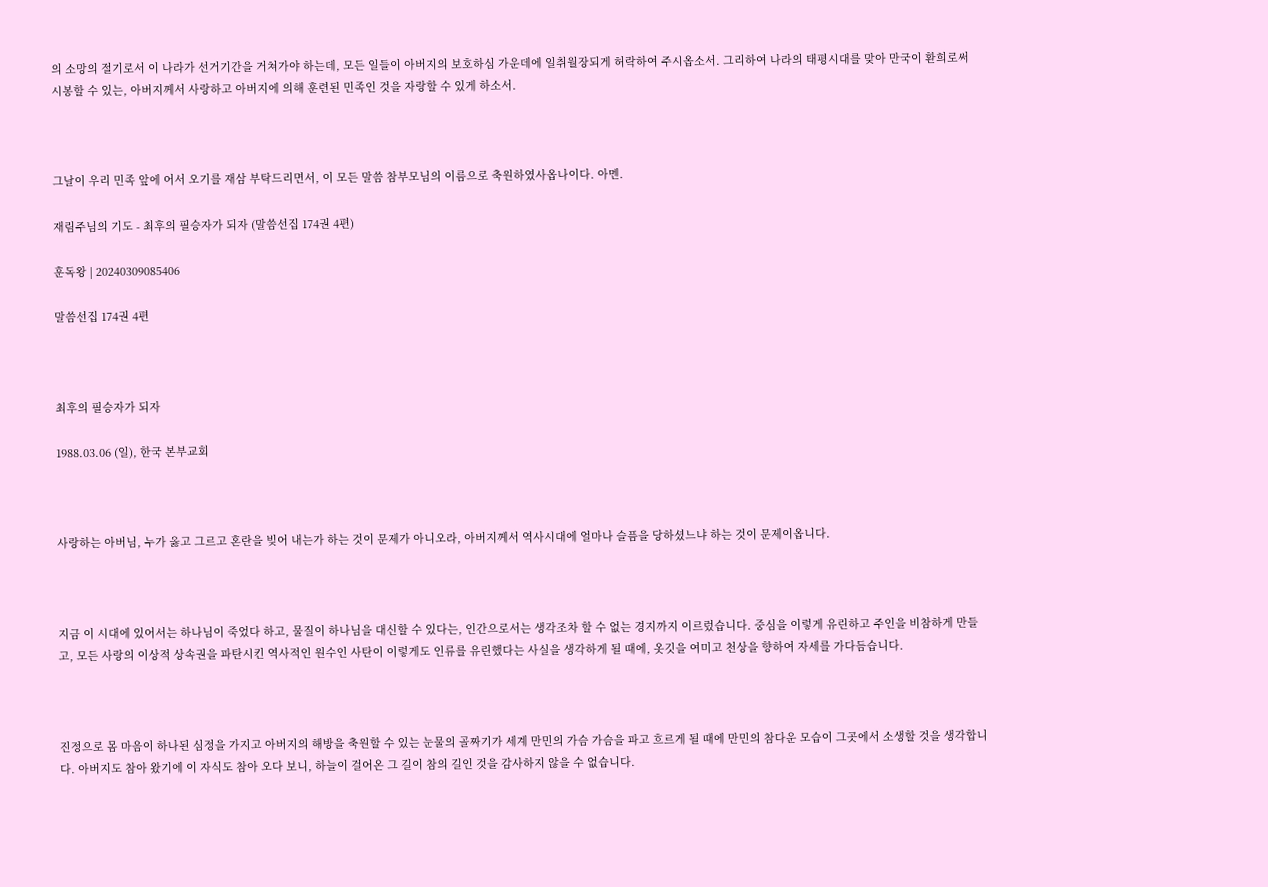의 소망의 절기로서 이 나라가 선거기간을 거쳐가야 하는데, 모든 일들이 아버지의 보호하심 가운데에 일취월장되게 허락하여 주시옵소서. 그리하여 나라의 태평시대를 맞아 만국이 환희로써 시봉할 수 있는, 아버지께서 사랑하고 아버지에 의해 훈련된 민족인 것을 자랑할 수 있게 하소서.



그날이 우리 민족 앞에 어서 오기를 재삼 부탁드리면서, 이 모든 말씀 참부모님의 이름으로 축원하였사옵나이다. 아멘.

재림주님의 기도 - 최후의 필승자가 되자 (말씀선집 174권 4편)

훈독왕 | 20240309085406

말씀선집 174권 4편



최후의 필승자가 되자

1988.03.06 (일), 한국 본부교회



사랑하는 아버님, 누가 옳고 그르고 혼란을 빚어 내는가 하는 것이 문제가 아니오라, 아버지께서 역사시대에 얼마나 슬픔을 당하셨느냐 하는 것이 문제이옵니다.



지금 이 시대에 있어서는 하나님이 죽었다 하고, 물질이 하나님을 대신할 수 있다는, 인간으로서는 생각조차 할 수 없는 경지까지 이르렀습니다. 중심을 이렇게 유린하고 주인을 비참하게 만들고, 모든 사랑의 이상적 상속권을 파탄시킨 역사적인 원수인 사탄이 이렇게도 인류를 유린했다는 사실을 생각하게 될 때에, 옷깃을 여미고 천상을 향하여 자세를 가다듬습니다.



진정으로 몸 마음이 하나된 심정을 가지고 아버지의 해방을 축원할 수 있는 눈물의 골짜기가 세계 만민의 가슴 가슴을 파고 흐르게 될 때에 만민의 참다운 모습이 그곳에서 소생할 것을 생각합니다. 아버지도 참아 왔기에 이 자식도 참아 오다 보니, 하늘이 걸어온 그 길이 참의 길인 것을 감사하지 않을 수 없습니다.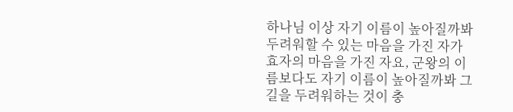하나님 이상 자기 이름이 높아질까봐 두려워할 수 있는 마음을 가진 자가 효자의 마음을 가진 자요, 군왕의 이름보다도 자기 이름이 높아질까봐 그 길을 두려워하는 것이 충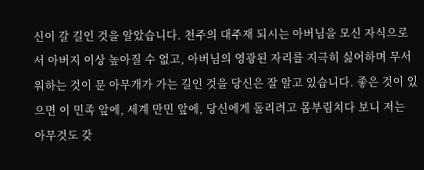신이 갈 길인 것을 알았습니다. 천주의 대주재 되시는 아버님을 모신 자식으로서 아버지 이상 높아질 수 없고, 아버님의 영광된 자리를 지극히 싫어하며 무서워하는 것이 문 아무개가 가는 길인 것을 당신은 잘 알고 있습니다. 좋은 것이 있으면 이 민족 앞에, 세계 만민 앞에, 당신에게 돌리려고 몸부림치다 보니 저는 아무것도 갖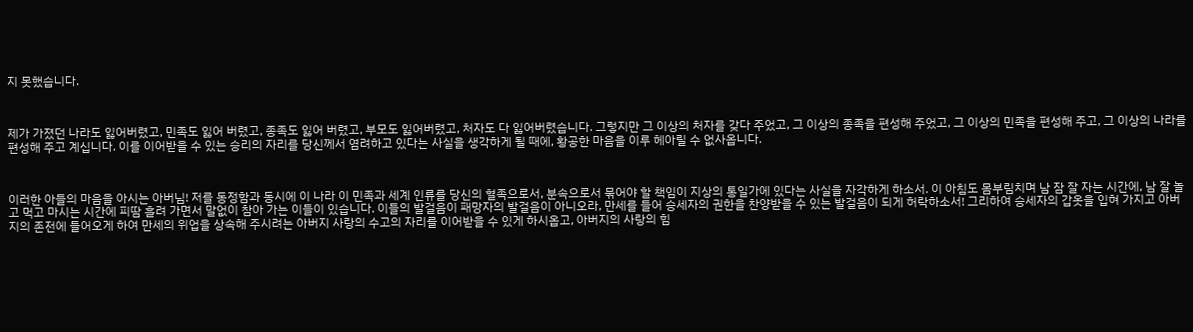지 못했습니다.



제가 가졌던 나라도 잃어버렸고, 민족도 잃어 버렸고, 종족도 잃어 버렸고, 부모도 잃어버렸고, 처자도 다 잃어버렸습니다. 그렇지만 그 이상의 처자를 갖다 주었고, 그 이상의 종족을 편성해 주었고, 그 이상의 민족을 편성해 주고, 그 이상의 나라를 편성해 주고 계십니다. 이를 이어받을 수 있는 승리의 자리를 당신께서 염려하고 있다는 사실을 생각하게 될 때에, 황공한 마음을 이루 헤아릴 수 없사옵니다.



이러한 아들의 마음을 아시는 아버님! 저를 동정함과 동시에 이 나라 이 민족과 세계 인류를 당신의 혈족으로서, 분속으로서 묶어야 할 책임이 지상의 통일가에 있다는 사실을 자각하게 하소서. 이 아침도 몸부림치며 남 잠 잘 자는 시간에, 남 잘 놀고 먹고 마시는 시간에 피땀 흘려 가면서 말없이 참아 가는 이들이 있습니다. 이들의 발걸음이 패망자의 발걸음이 아니오라, 만세를 들어 승세자의 권한을 찬양받을 수 있는 발걸음이 되게 허락하소서! 그리하여 승세자의 갑옷을 입혀 가지고 아버지의 존전에 들어오게 하여 만세의 위업을 상속해 주시려는 아버지 사랑의 수고의 자리를 이어받을 수 있게 하시옵고, 아버지의 사랑의 힘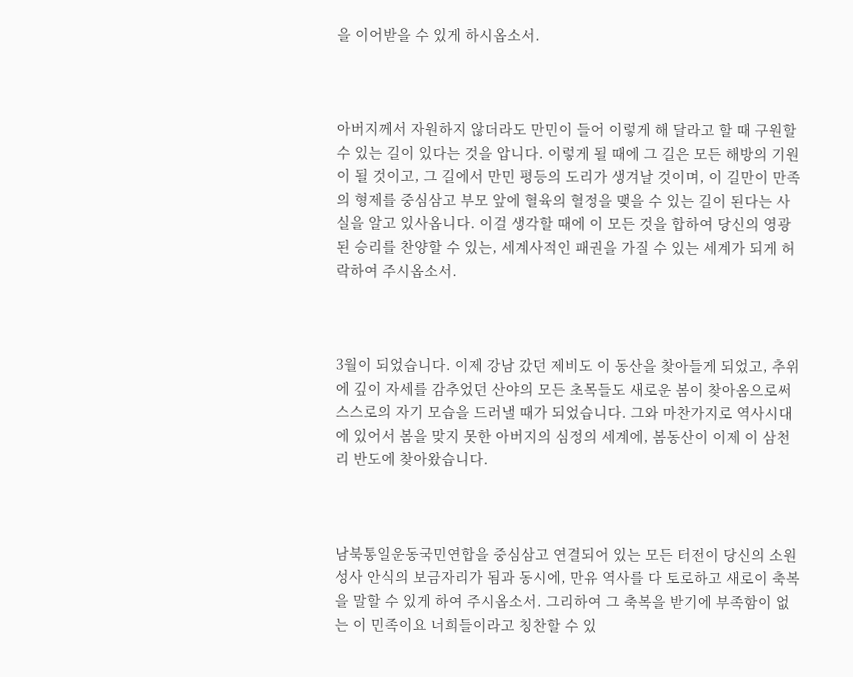을 이어받을 수 있게 하시옵소서.



아버지께서 자원하지 않더라도 만민이 들어 이렇게 해 달라고 할 때 구원할 수 있는 길이 있다는 것을 압니다. 이렇게 될 때에 그 길은 모든 해방의 기원이 될 것이고, 그 길에서 만민 평등의 도리가 생겨날 것이며, 이 길만이 만족의 형제를 중심삼고 부모 앞에 혈육의 혈정을 맺을 수 있는 길이 된다는 사실을 알고 있사옵니다. 이걸 생각할 때에 이 모든 것을 합하여 당신의 영광된 승리를 찬양할 수 있는, 세계사적인 패권을 가질 수 있는 세계가 되게 허락하여 주시옵소서.



3월이 되었습니다. 이제 강남 갔던 제비도 이 동산을 찾아들게 되었고, 추위에 깊이 자세를 감추었던 산야의 모든 초목들도 새로운 봄이 찾아옴으로써 스스로의 자기 모습을 드러낼 때가 되었습니다. 그와 마찬가지로 역사시대에 있어서 봄을 맞지 못한 아버지의 심정의 세계에, 봄동산이 이제 이 삼천리 반도에 찾아왔습니다.



남북통일운동국민연합을 중심삼고 연결되어 있는 모든 터전이 당신의 소원성사 안식의 보금자리가 됨과 동시에, 만유 역사를 다 토로하고 새로이 축복을 말할 수 있게 하여 주시옵소서. 그리하여 그 축복을 받기에 부족함이 없는 이 민족이요 너희들이라고 칭찬할 수 있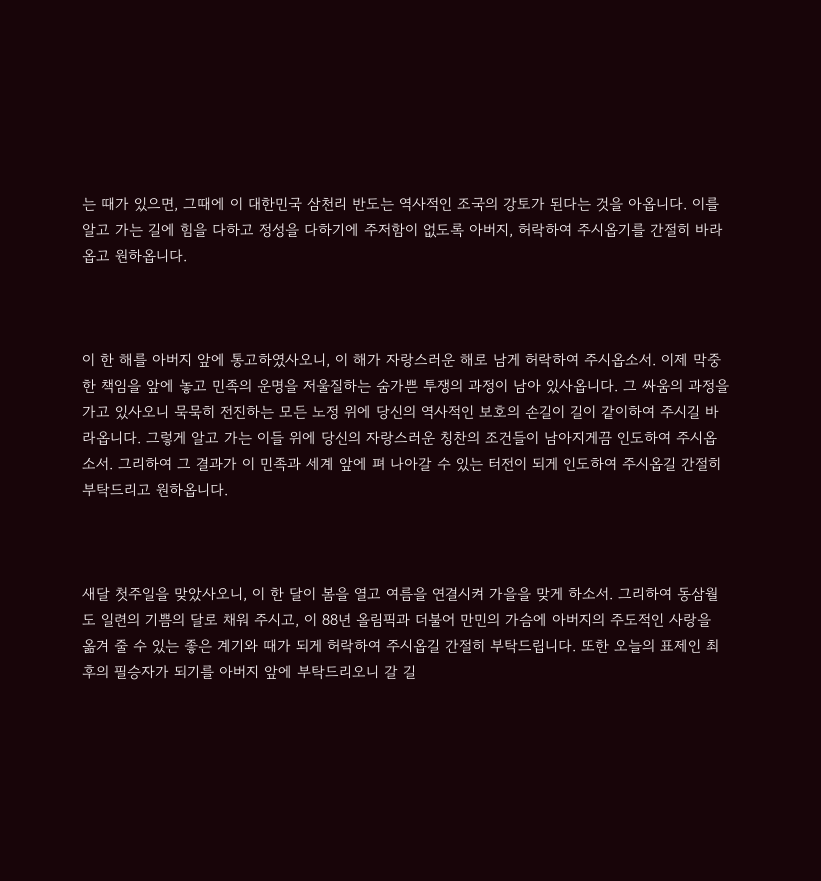는 때가 있으면, 그때에 이 대한민국 삼천리 반도는 역사적인 조국의 강토가 된다는 것을 아옵니다. 이를 알고 가는 길에 힘을 다하고 정성을 다하기에 주저함이 없도록 아버지, 허락하여 주시옵기를 간절히 바라옵고 원하옵니다.



이 한 해를 아버지 앞에 통고하였사오니, 이 해가 자랑스러운 해로 남게 허락하여 주시옵소서. 이제 막중한 책임을 앞에 놓고 민족의 운명을 저울질하는 숨가쁜 투쟁의 과정이 남아 있사옵니다. 그 싸움의 과정을 가고 있사오니 묵묵히 전진하는 모든 노정 위에 당신의 역사적인 보호의 손길이 길이 같이하여 주시길 바라옵니다. 그렇게 알고 가는 이들 위에 당신의 자랑스러운 칭찬의 조건들이 남아지게끔 인도하여 주시옵소서. 그리하여 그 결과가 이 민족과 세계 앞에 펴 나아갈 수 있는 터전이 되게 인도하여 주시옵길 간절히 부탁드리고 원하옵니다.



새달 첫주일을 맞았사오니, 이 한 달이 봄을 열고 여름을 연결시켜 가을을 맞게 하소서. 그리하여 동삼월도 일련의 기쁨의 달로 채워 주시고, 이 88년 올림픽과 더불어 만민의 가슴에 아버지의 주도적인 사랑을 옮겨 줄 수 있는 좋은 계기와 때가 되게 허락하여 주시옵길 간절히 부탁드립니다. 또한 오늘의 표제인 최후의 필승자가 되기를 아버지 앞에 부탁드리오니 갈 길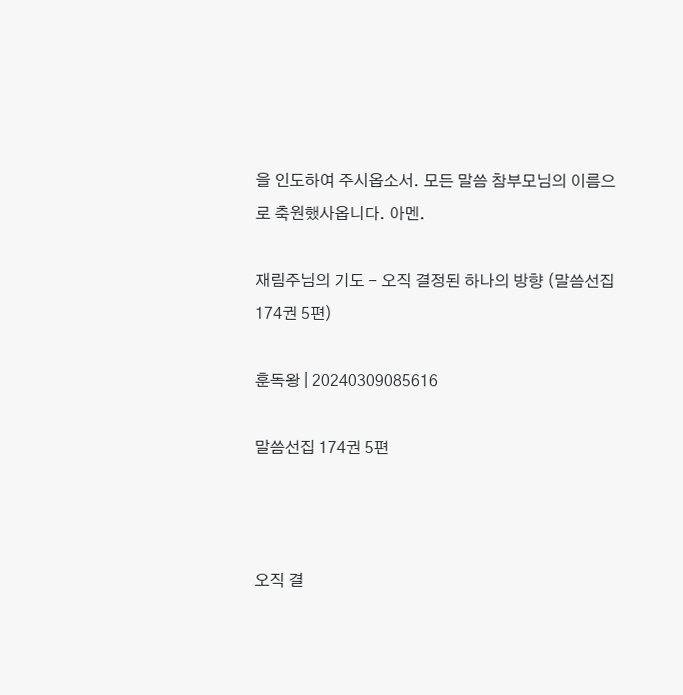을 인도하여 주시옵소서. 모든 말씀 참부모님의 이름으로 축원했사옵니다. 아멘.

재림주님의 기도 - 오직 결정된 하나의 방향 (말씀선집 174권 5편)

훈독왕 | 20240309085616

말씀선집 174권 5편



오직 결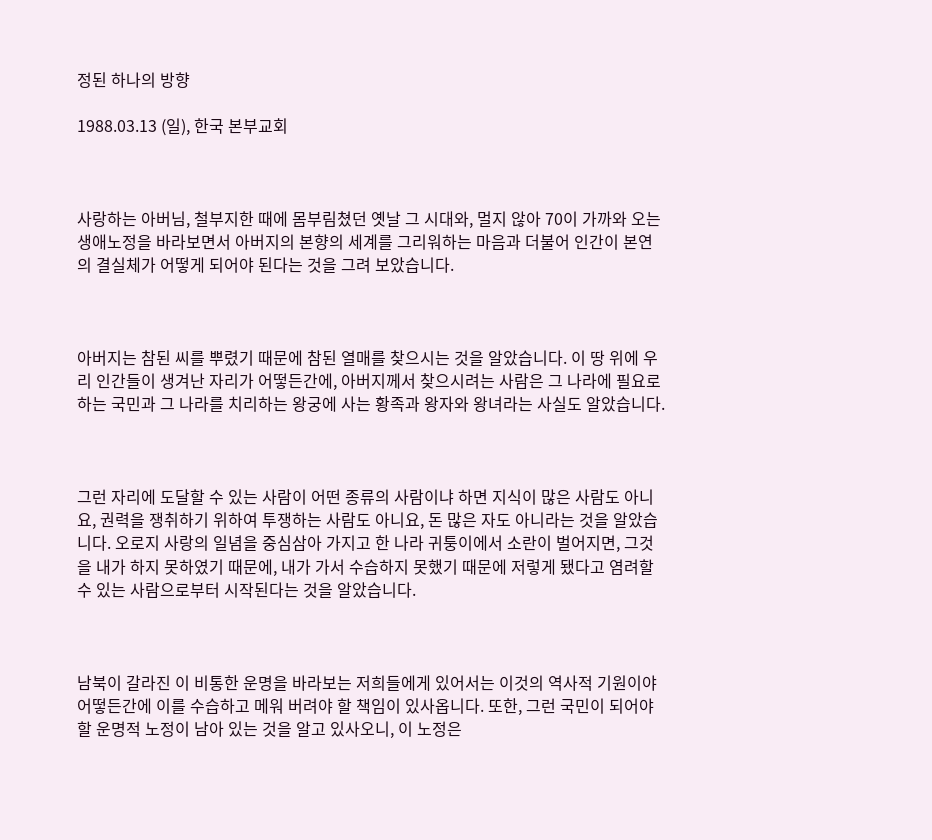정된 하나의 방향

1988.03.13 (일), 한국 본부교회



사랑하는 아버님, 철부지한 때에 몸부림쳤던 옛날 그 시대와, 멀지 않아 70이 가까와 오는 생애노정을 바라보면서 아버지의 본향의 세계를 그리워하는 마음과 더불어 인간이 본연의 결실체가 어떻게 되어야 된다는 것을 그려 보았습니다.



아버지는 참된 씨를 뿌렸기 때문에 참된 열매를 찾으시는 것을 알았습니다. 이 땅 위에 우리 인간들이 생겨난 자리가 어떻든간에, 아버지께서 찾으시려는 사람은 그 나라에 필요로 하는 국민과 그 나라를 치리하는 왕궁에 사는 황족과 왕자와 왕녀라는 사실도 알았습니다.



그런 자리에 도달할 수 있는 사람이 어떤 종류의 사람이냐 하면 지식이 많은 사람도 아니요, 권력을 쟁취하기 위하여 투쟁하는 사람도 아니요, 돈 많은 자도 아니라는 것을 알았습니다. 오로지 사랑의 일념을 중심삼아 가지고 한 나라 귀퉁이에서 소란이 벌어지면, 그것을 내가 하지 못하였기 때문에, 내가 가서 수습하지 못했기 때문에 저렇게 됐다고 염려할 수 있는 사람으로부터 시작된다는 것을 알았습니다.



남북이 갈라진 이 비통한 운명을 바라보는 저희들에게 있어서는 이것의 역사적 기원이야 어떻든간에 이를 수습하고 메워 버려야 할 책임이 있사옵니다. 또한, 그런 국민이 되어야 할 운명적 노정이 남아 있는 것을 알고 있사오니, 이 노정은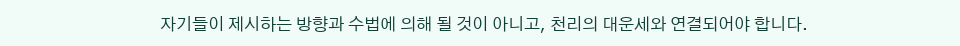자기들이 제시하는 방향과 수법에 의해 될 것이 아니고, 천리의 대운세와 연결되어야 합니다.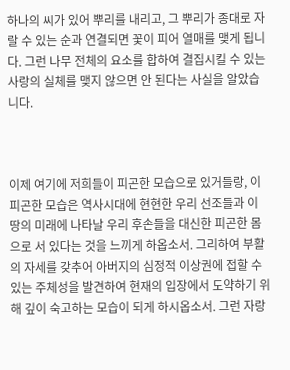하나의 씨가 있어 뿌리를 내리고, 그 뿌리가 종대로 자랄 수 있는 순과 연결되면 꽃이 피어 열매를 맺게 됩니다. 그런 나무 전체의 요소를 합하여 결집시킬 수 있는 사랑의 실체를 맺지 않으면 안 된다는 사실을 알았습니다.



이제 여기에 저희들이 피곤한 모습으로 있거들랑, 이 피곤한 모습은 역사시대에 현현한 우리 선조들과 이 땅의 미래에 나타날 우리 후손들을 대신한 피곤한 몸으로 서 있다는 것을 느끼게 하옵소서. 그리하여 부활의 자세를 갖추어 아버지의 심정적 이상권에 접할 수 있는 주체성을 발견하여 현재의 입장에서 도약하기 위해 깊이 숙고하는 모습이 되게 하시옵소서. 그런 자랑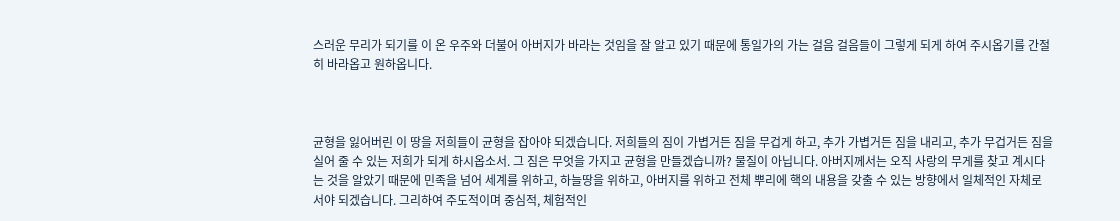스러운 무리가 되기를 이 온 우주와 더불어 아버지가 바라는 것임을 잘 알고 있기 때문에 통일가의 가는 걸음 걸음들이 그렇게 되게 하여 주시옵기를 간절히 바라옵고 원하옵니다.



균형을 잃어버린 이 땅을 저희들이 균형을 잡아야 되겠습니다. 저희들의 짐이 가볍거든 짐을 무겁게 하고, 추가 가볍거든 짐을 내리고, 추가 무겁거든 짐을 실어 줄 수 있는 저희가 되게 하시옵소서. 그 짐은 무엇을 가지고 균형을 만들겠습니까? 물질이 아닙니다. 아버지께서는 오직 사랑의 무게를 찾고 계시다는 것을 알았기 때문에 민족을 넘어 세계를 위하고, 하늘땅을 위하고, 아버지를 위하고 전체 뿌리에 핵의 내용을 갖출 수 있는 방향에서 일체적인 자체로 서야 되겠습니다. 그리하여 주도적이며 중심적, 체험적인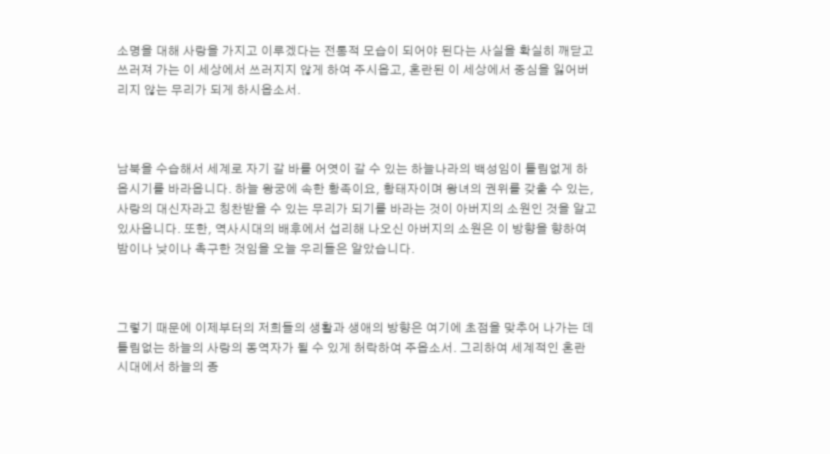소명을 대해 사랑을 가지고 이루겠다는 전통적 모습이 되어야 된다는 사실을 확실히 깨닫고 쓰러져 가는 이 세상에서 쓰러지지 않게 하여 주시옵고, 혼란된 이 세상에서 중심을 잃어버리지 않는 무리가 되게 하시옵소서.



남북을 수습해서 세계로 자기 갈 바를 어엿이 갈 수 있는 하늘나라의 백성임이 틀림없게 하옵시기를 바라옵니다. 하늘 왕궁에 속한 황족이요, 황태자이며 왕녀의 권위를 갖출 수 있는, 사랑의 대신자라고 칭찬받을 수 있는 무리가 되기를 바라는 것이 아버지의 소원인 것을 알고 있사옵니다. 또한, 역사시대의 배후에서 섭리해 나오신 아버지의 소원은 이 방향을 향하여 밤이나 낮이나 촉구한 것임을 오늘 우리들은 알았습니다.



그렇기 때문에 이제부터의 저희들의 생활과 생애의 방향은 여기에 초점을 맞추어 나가는 데 틀림없는 하늘의 사랑의 동역자가 될 수 있게 허락하여 주옵소서. 그리하여 세계적인 혼란 시대에서 하늘의 종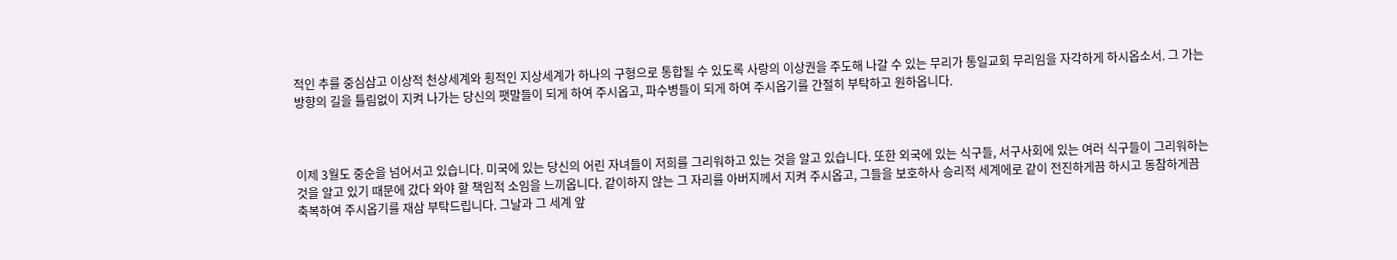적인 추를 중심삼고 이상적 천상세계와 횡적인 지상세계가 하나의 구형으로 통합될 수 있도록 사랑의 이상권을 주도해 나갈 수 있는 무리가 통일교회 무리임을 자각하게 하시옵소서. 그 가는 방향의 길을 틀림없이 지켜 나가는 당신의 팻말들이 되게 하여 주시옵고, 파수병들이 되게 하여 주시옵기를 간절히 부탁하고 원하옵니다.



이제 3월도 중순을 넘어서고 있습니다. 미국에 있는 당신의 어린 자녀들이 저희를 그리워하고 있는 것을 알고 있습니다. 또한 외국에 있는 식구들, 서구사회에 있는 여러 식구들이 그리워하는 것을 알고 있기 때문에 갔다 와야 할 책임적 소임을 느끼옵니다. 같이하지 않는 그 자리를 아버지께서 지켜 주시옵고, 그들을 보호하사 승리적 세계에로 같이 전진하게끔 하시고 동참하게끔 축복하여 주시옵기를 재삼 부탁드립니다. 그날과 그 세계 앞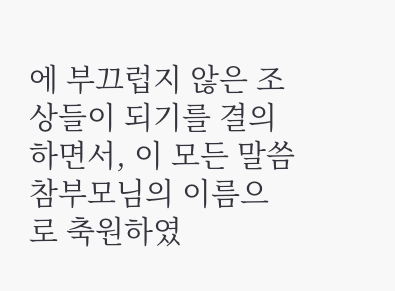에 부끄럽지 않은 조상들이 되기를 결의하면서, 이 모든 말씀 참부모님의 이름으로 축원하였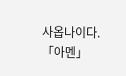사옵나이다. 「아멘」